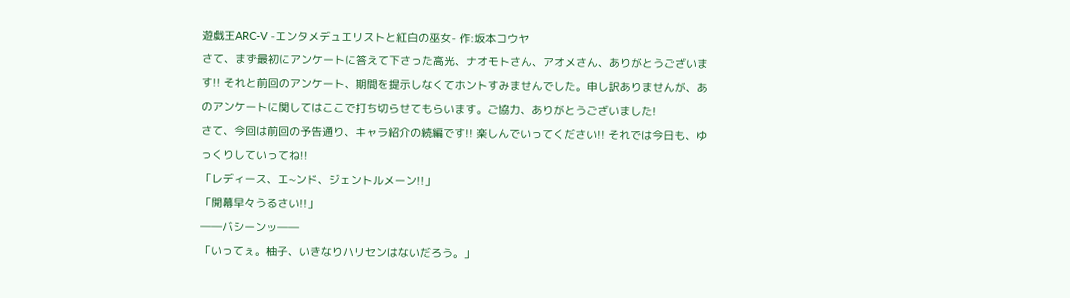遊戯王ARC-V -エンタメデュエリストと紅白の巫女- 作:坂本コウヤ
さて、まず最初にアンケートに答えて下さった高光、ナオモトさん、アオメさん、ありがとうございます!! それと前回のアンケート、期間を提示しなくてホントすみませんでした。申し訳ありませんが、あのアンケートに関してはここで打ち切らせてもらいます。ご協力、ありがとうございました!
さて、今回は前回の予告通り、キャラ紹介の続編です!! 楽しんでいってください!! それでは今日も、ゆっくりしていってね!!
「レディース、エ~ンド、ジェントルメーン!!」
「開幕早々うるさい!!」
――バシーンッ――
「いってぇ。柚子、いきなりハリセンはないだろう。」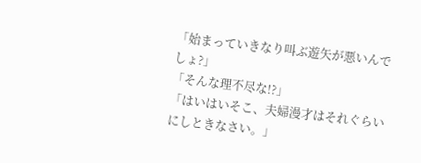「始まっていきなり叫ぶ遊矢が悪いんでしょ?」
「そんな理不尽な!?」
「はいはいそこ、夫婦漫才はそれぐらいにしときなさい。」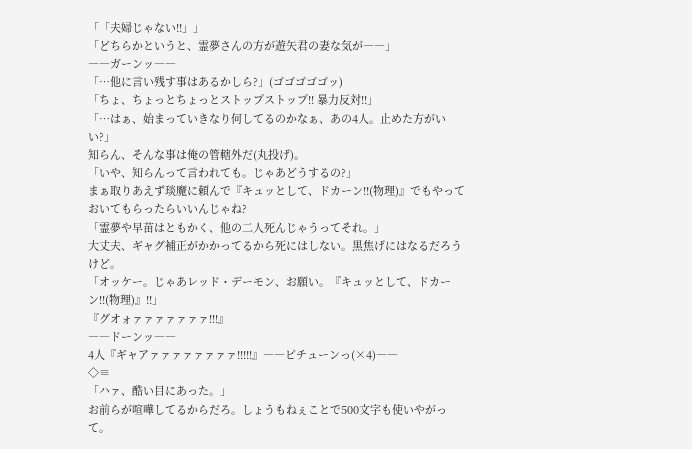「「夫婦じゃない!!」」
「どちらかというと、霊夢さんの方が遊矢君の妻な気が――」
――ガーンッ――
「…他に言い残す事はあるかしら?」(ゴゴゴゴゴッ)
「ちょ、ちょっとちょっとストップストップ!! 暴力反対!!」
「…はぁ、始まっていきなり何してるのかなぁ、あの4人。止めた方がいい?」
知らん、そんな事は俺の管轄外だ(丸投げ)。
「いや、知らんって言われても。じゃあどうするの?」
まぁ取りあえず琰魔に頼んで『キュッとして、ドカーン!!(物理)』でもやっておいてもらったらいいんじゃね?
「霊夢や早苗はともかく、他の二人死んじゃうってそれ。」
大丈夫、ギャグ補正がかかってるから死にはしない。黒焦げにはなるだろうけど。
「オッケー。じゃあレッド・デーモン、お願い。『キュッとして、ドカーン!!(物理)』!!」
『グオォァァァァァァァ!!!』
――ドーンッ――
4人『ギャアァァァァァァァァ!!!!!』――ピチューンっ(×4)――
◇≡
「ハァ、酷い目にあった。」
お前らが喧嘩してるからだろ。しょうもねぇことで500文字も使いやがって。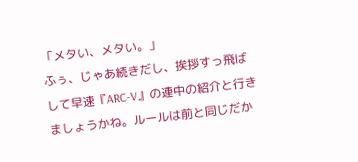「メタい、メタい。」
ふぅ、じゃあ続きだし、挨拶すっ飛ばして早速『ARC-V』の連中の紹介と行きましょうかね。ルールは前と同じだか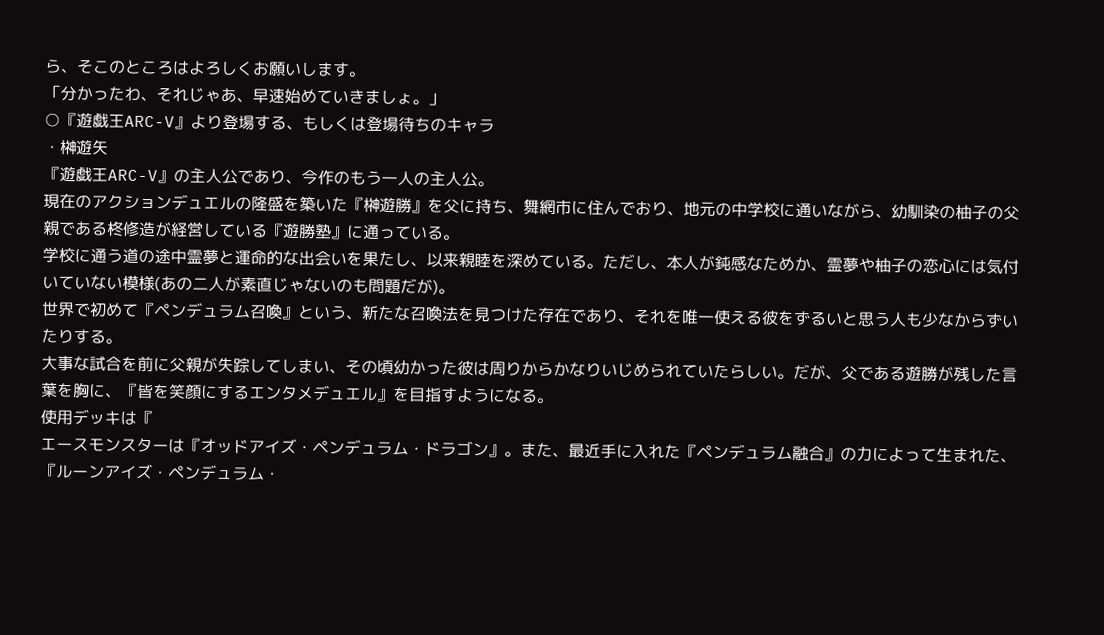ら、そこのところはよろしくお願いします。
「分かったわ、それじゃあ、早速始めていきましょ。」
○『遊戯王ARC-V』より登場する、もしくは登場待ちのキャラ
・榊遊矢
『遊戯王ARC-V』の主人公であり、今作のもう一人の主人公。
現在のアクションデュエルの隆盛を築いた『榊遊勝』を父に持ち、舞網市に住んでおり、地元の中学校に通いながら、幼馴染の柚子の父親である柊修造が経営している『遊勝塾』に通っている。
学校に通う道の途中霊夢と運命的な出会いを果たし、以来親睦を深めている。ただし、本人が鈍感なためか、霊夢や柚子の恋心には気付いていない模様(あの二人が素直じゃないのも問題だが)。
世界で初めて『ペンデュラム召喚』という、新たな召喚法を見つけた存在であり、それを唯一使える彼をずるいと思う人も少なからずいたりする。
大事な試合を前に父親が失踪してしまい、その頃幼かった彼は周りからかなりいじめられていたらしい。だが、父である遊勝が残した言葉を胸に、『皆を笑顔にするエンタメデュエル』を目指すようになる。
使用デッキは『
エースモンスターは『オッドアイズ・ペンデュラム・ドラゴン』。また、最近手に入れた『ペンデュラム融合』の力によって生まれた、『ルーンアイズ・ペンデュラム・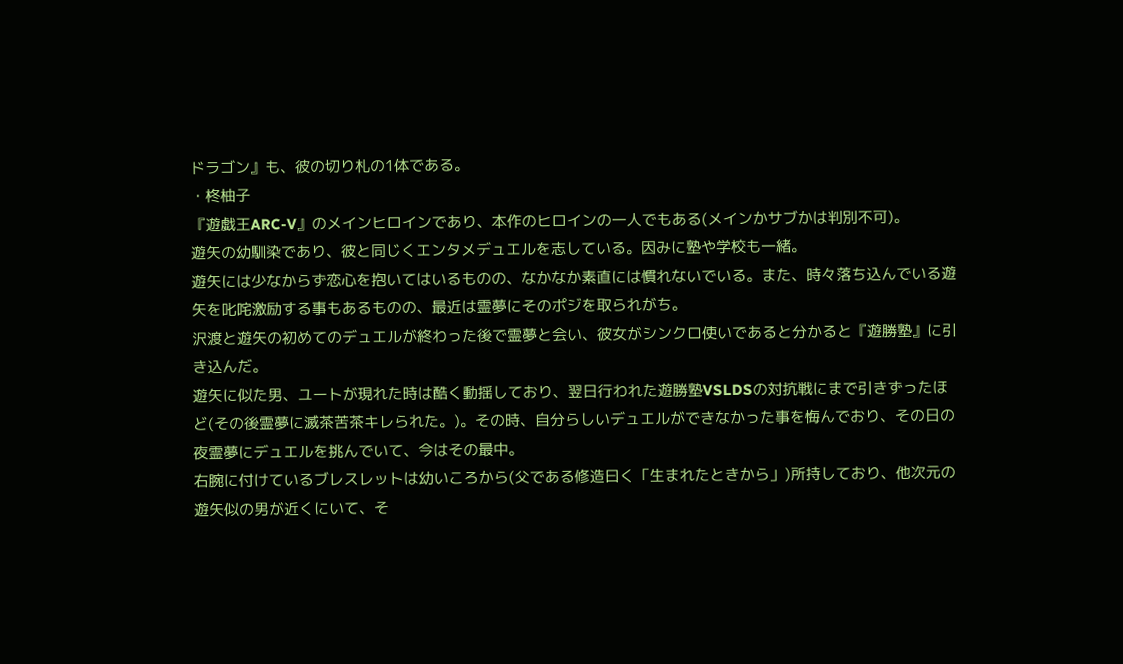ドラゴン』も、彼の切り札の1体である。
・柊柚子
『遊戯王ARC-V』のメインヒロインであり、本作のヒロインの一人でもある(メインかサブかは判別不可)。
遊矢の幼馴染であり、彼と同じくエンタメデュエルを志している。因みに塾や学校も一緒。
遊矢には少なからず恋心を抱いてはいるものの、なかなか素直には慣れないでいる。また、時々落ち込んでいる遊矢を叱咤激励する事もあるものの、最近は霊夢にそのポジを取られがち。
沢渡と遊矢の初めてのデュエルが終わった後で霊夢と会い、彼女がシンクロ使いであると分かると『遊勝塾』に引き込んだ。
遊矢に似た男、ユートが現れた時は酷く動揺しており、翌日行われた遊勝塾VSLDSの対抗戦にまで引きずったほど(その後霊夢に滅茶苦茶キレられた。)。その時、自分らしいデュエルができなかった事を悔んでおり、その日の夜霊夢にデュエルを挑んでいて、今はその最中。
右腕に付けているブレスレットは幼いころから(父である修造曰く「生まれたときから」)所持しており、他次元の遊矢似の男が近くにいて、そ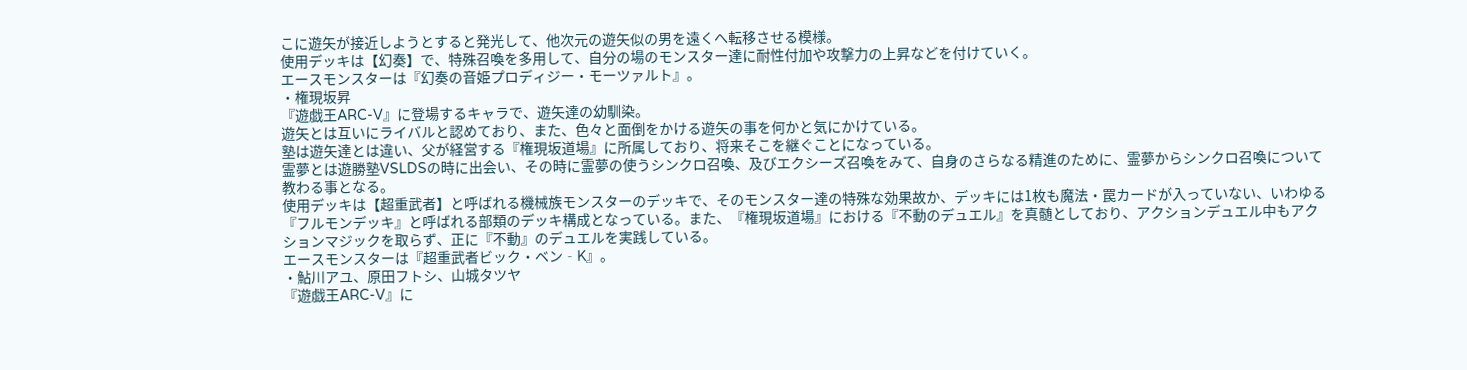こに遊矢が接近しようとすると発光して、他次元の遊矢似の男を遠くへ転移させる模様。
使用デッキは【幻奏】で、特殊召喚を多用して、自分の場のモンスター達に耐性付加や攻撃力の上昇などを付けていく。
エースモンスターは『幻奏の音姫プロディジー・モーツァルト』。
・権現坂昇
『遊戯王ARC-V』に登場するキャラで、遊矢達の幼馴染。
遊矢とは互いにライバルと認めており、また、色々と面倒をかける遊矢の事を何かと気にかけている。
塾は遊矢達とは違い、父が経営する『権現坂道場』に所属しており、将来そこを継ぐことになっている。
霊夢とは遊勝塾VSLDSの時に出会い、その時に霊夢の使うシンクロ召喚、及びエクシーズ召喚をみて、自身のさらなる精進のために、霊夢からシンクロ召喚について教わる事となる。
使用デッキは【超重武者】と呼ばれる機械族モンスターのデッキで、そのモンスター達の特殊な効果故か、デッキには1枚も魔法・罠カードが入っていない、いわゆる『フルモンデッキ』と呼ばれる部類のデッキ構成となっている。また、『権現坂道場』における『不動のデュエル』を真髄としており、アクションデュエル中もアクションマジックを取らず、正に『不動』のデュエルを実践している。
エースモンスターは『超重武者ビック・ベン‐K』。
・鮎川アユ、原田フトシ、山城タツヤ
『遊戯王ARC-V』に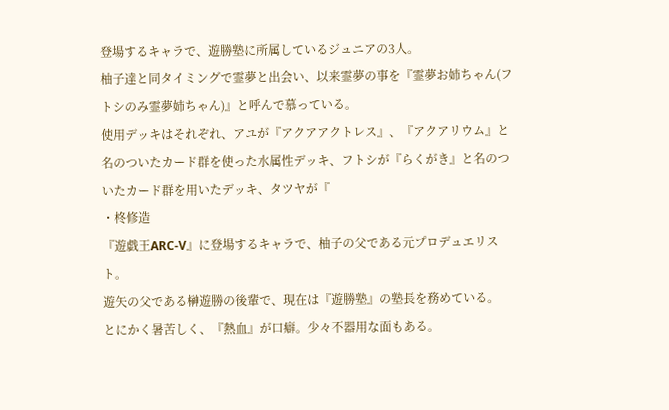登場するキャラで、遊勝塾に所属しているジュニアの3人。
柚子達と同タイミングで霊夢と出会い、以来霊夢の事を『霊夢お姉ちゃん(フトシのみ霊夢姉ちゃん)』と呼んで慕っている。
使用デッキはそれぞれ、アユが『アクアアクトレス』、『アクアリウム』と名のついたカード群を使った水属性デッキ、フトシが『らくがき』と名のついたカード群を用いたデッキ、タツヤが『
・柊修造
『遊戯王ARC-V』に登場するキャラで、柚子の父である元プロデュエリスト。
遊矢の父である榊遊勝の後輩で、現在は『遊勝塾』の塾長を務めている。
とにかく暑苦しく、『熱血』が口癖。少々不器用な面もある。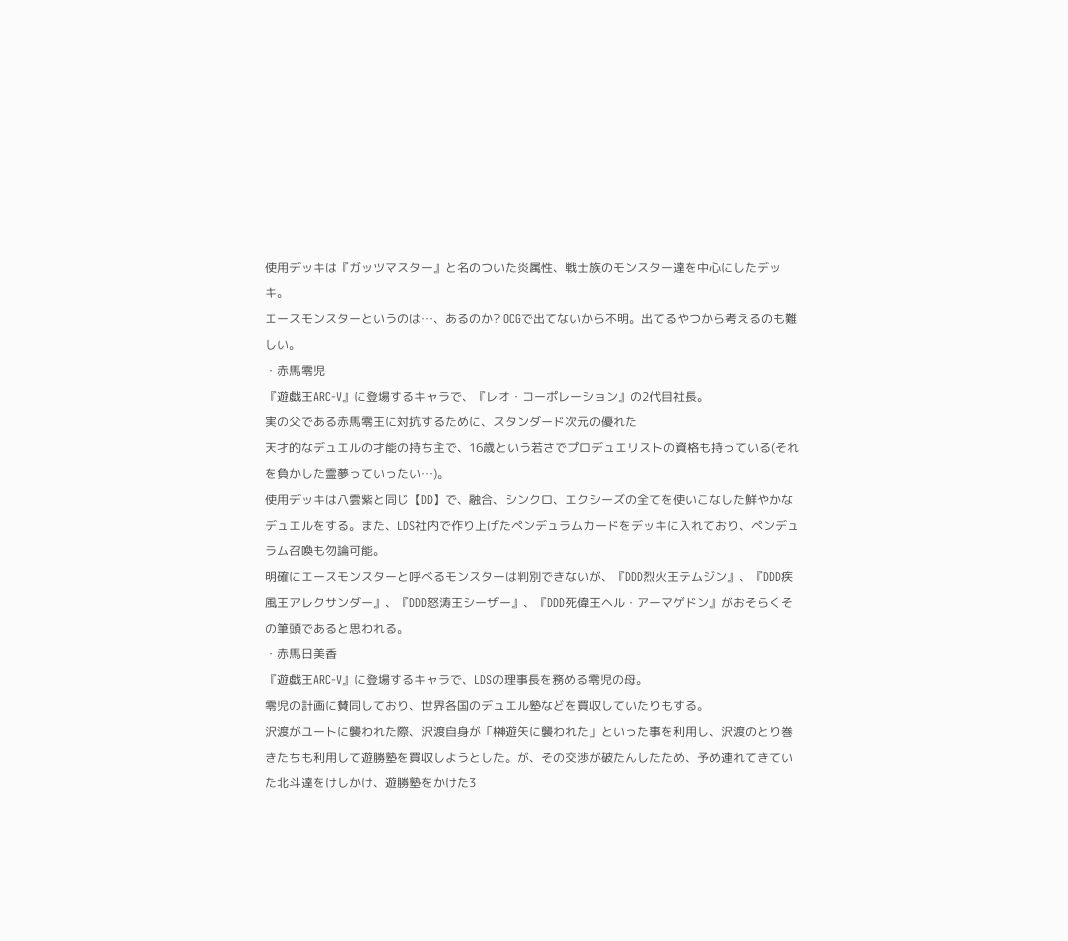使用デッキは『ガッツマスター』と名のついた炎属性、戦士族のモンスター達を中心にしたデッキ。
エースモンスターというのは…、あるのか? OCGで出てないから不明。出てるやつから考えるのも難しい。
・赤馬零児
『遊戯王ARC-V』に登場するキャラで、『レオ・コーポレーション』の2代目社長。
実の父である赤馬零王に対抗するために、スタンダード次元の優れた
天才的なデュエルの才能の持ち主で、16歳という若さでプロデュエリストの資格も持っている(それを負かした霊夢っていったい…)。
使用デッキは八雲紫と同じ【DD】で、融合、シンクロ、エクシーズの全てを使いこなした鮮やかなデュエルをする。また、LDS社内で作り上げたペンデュラムカードをデッキに入れており、ペンデュラム召喚も勿論可能。
明確にエースモンスターと呼べるモンスターは判別できないが、『DDD烈火王テムジン』、『DDD疾風王アレクサンダー』、『DDD怒涛王シーザー』、『DDD死偉王ヘル・アーマゲドン』がおそらくその筆頭であると思われる。
・赤馬日美香
『遊戯王ARC-V』に登場するキャラで、LDSの理事長を務める零児の母。
零児の計画に賛同しており、世界各国のデュエル塾などを買収していたりもする。
沢渡がユートに襲われた際、沢渡自身が「榊遊矢に襲われた」といった事を利用し、沢渡のとり巻きたちも利用して遊勝塾を買収しようとした。が、その交渉が破たんしたため、予め連れてきていた北斗達をけしかけ、遊勝塾をかけた3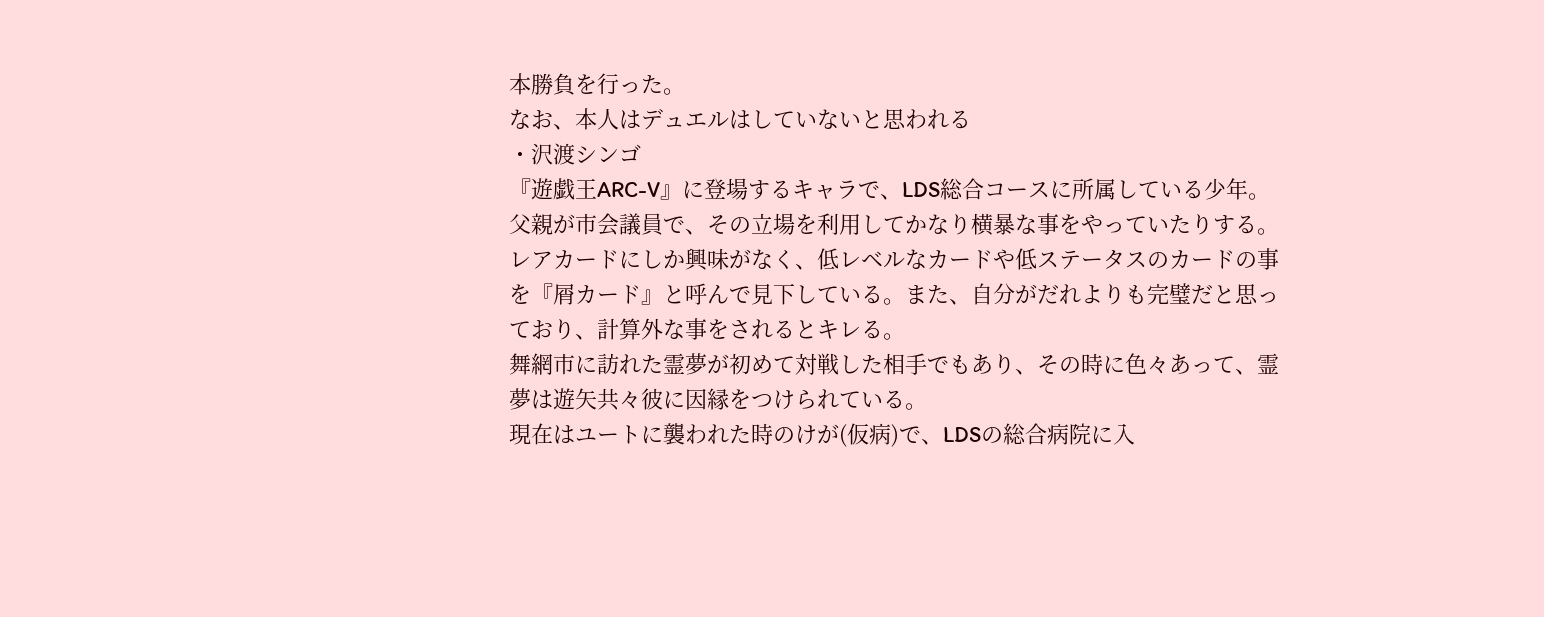本勝負を行った。
なお、本人はデュエルはしていないと思われる
・沢渡シンゴ
『遊戯王ARC-V』に登場するキャラで、LDS総合コースに所属している少年。
父親が市会議員で、その立場を利用してかなり横暴な事をやっていたりする。レアカードにしか興味がなく、低レベルなカードや低ステータスのカードの事を『屑カード』と呼んで見下している。また、自分がだれよりも完璧だと思っており、計算外な事をされるとキレる。
舞網市に訪れた霊夢が初めて対戦した相手でもあり、その時に色々あって、霊夢は遊矢共々彼に因縁をつけられている。
現在はユートに襲われた時のけが(仮病)で、LDSの総合病院に入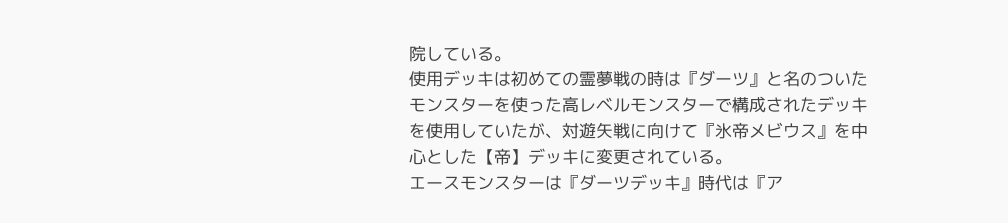院している。
使用デッキは初めての霊夢戦の時は『ダーツ』と名のついたモンスターを使った高レベルモンスターで構成されたデッキを使用していたが、対遊矢戦に向けて『氷帝メビウス』を中心とした【帝】デッキに変更されている。
エースモンスターは『ダーツデッキ』時代は『ア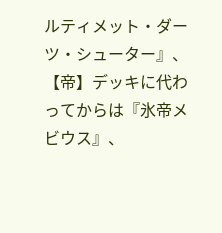ルティメット・ダーツ・シューター』、【帝】デッキに代わってからは『氷帝メビウス』、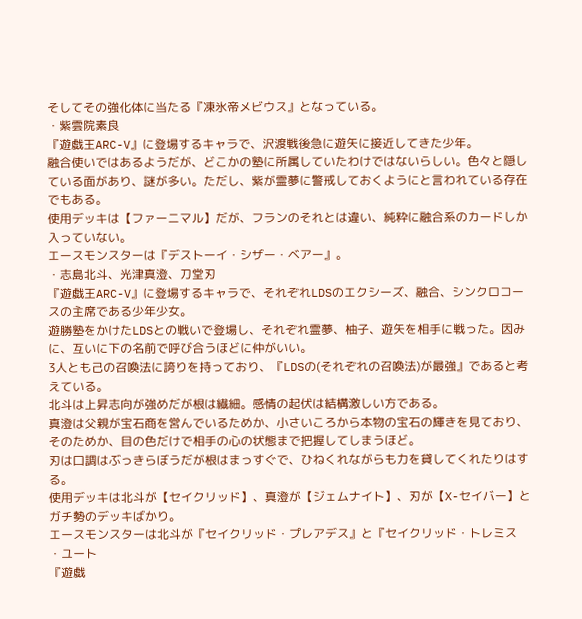そしてその強化体に当たる『凍氷帝メビウス』となっている。
・紫雲院素良
『遊戯王ARC-V』に登場するキャラで、沢渡戦後急に遊矢に接近してきた少年。
融合使いではあるようだが、どこかの塾に所属していたわけではないらしい。色々と隠している面があり、謎が多い。ただし、紫が霊夢に警戒しておくようにと言われている存在でもある。
使用デッキは【ファーニマル】だが、フランのそれとは違い、純粋に融合系のカードしか入っていない。
エースモンスターは『デストーイ・シザー・ベアー』。
・志島北斗、光津真澄、刀堂刃
『遊戯王ARC-V』に登場するキャラで、それぞれLDSのエクシーズ、融合、シンクロコースの主席である少年少女。
遊勝塾をかけたLDSとの戦いで登場し、それぞれ霊夢、柚子、遊矢を相手に戦った。因みに、互いに下の名前で呼び合うほどに仲がいい。
3人とも己の召喚法に誇りを持っており、『LDSの(それぞれの召喚法)が最強』であると考えている。
北斗は上昇志向が強めだが根は繊細。感情の起伏は結構激しい方である。
真澄は父親が宝石商を営んでいるためか、小さいころから本物の宝石の輝きを見ており、そのためか、目の色だけで相手の心の状態まで把握してしまうほど。
刃は口調はぶっきらぼうだが根はまっすぐで、ひねくれながらも力を貸してくれたりはする。
使用デッキは北斗が【セイクリッド】、真澄が【ジェムナイト】、刃が【X-セイバー】とガチ勢のデッキばかり。
エースモンスターは北斗が『セイクリッド・プレアデス』と『セイクリッド・トレミス
・ユート
『遊戯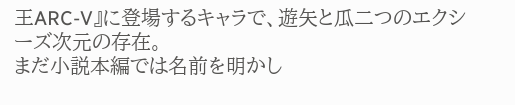王ARC-V』に登場するキャラで、遊矢と瓜二つのエクシーズ次元の存在。
まだ小説本編では名前を明かし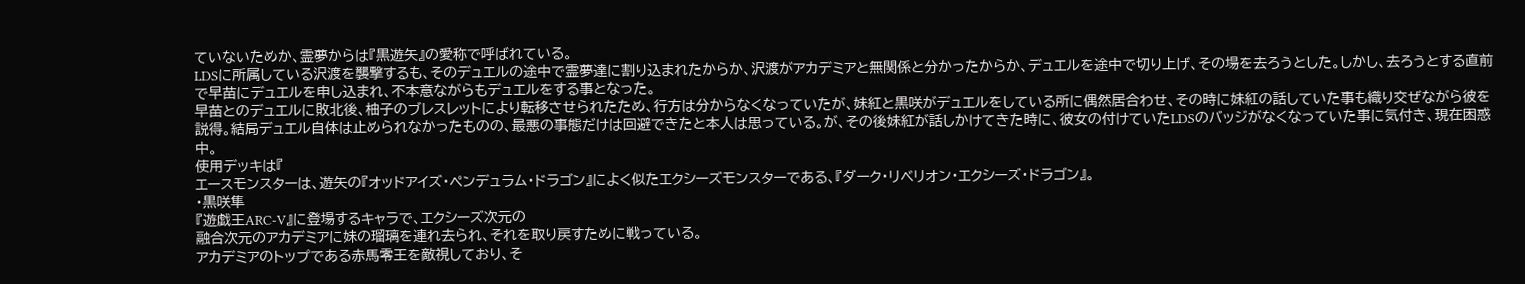ていないためか、霊夢からは『黒遊矢』の愛称で呼ばれている。
LDSに所属している沢渡を襲撃するも、そのデュエルの途中で霊夢達に割り込まれたからか、沢渡がアカデミアと無関係と分かったからか、デュエルを途中で切り上げ、その場を去ろうとした。しかし、去ろうとする直前で早苗にデュエルを申し込まれ、不本意ながらもデュエルをする事となった。
早苗とのデュエルに敗北後、柚子のブレスレットにより転移させられたため、行方は分からなくなっていたが、妹紅と黒咲がデュエルをしている所に偶然居合わせ、その時に妹紅の話していた事も織り交ぜながら彼を説得。結局デュエル自体は止められなかったものの、最悪の事態だけは回避できたと本人は思っている。が、その後妹紅が話しかけてきた時に、彼女の付けていたLDSのバッジがなくなっていた事に気付き、現在困惑中。
使用デッキは『
エースモンスターは、遊矢の『オッドアイズ・ペンデュラム・ドラゴン』によく似たエクシーズモンスターである、『ダーク・リベリオン・エクシーズ・ドラゴン』。
・黒咲隼
『遊戯王ARC-V』に登場するキャラで、エクシーズ次元の
融合次元のアカデミアに妹の瑠璃を連れ去られ、それを取り戻すために戦っている。
アカデミアのトップである赤馬零王を敵視しており、そ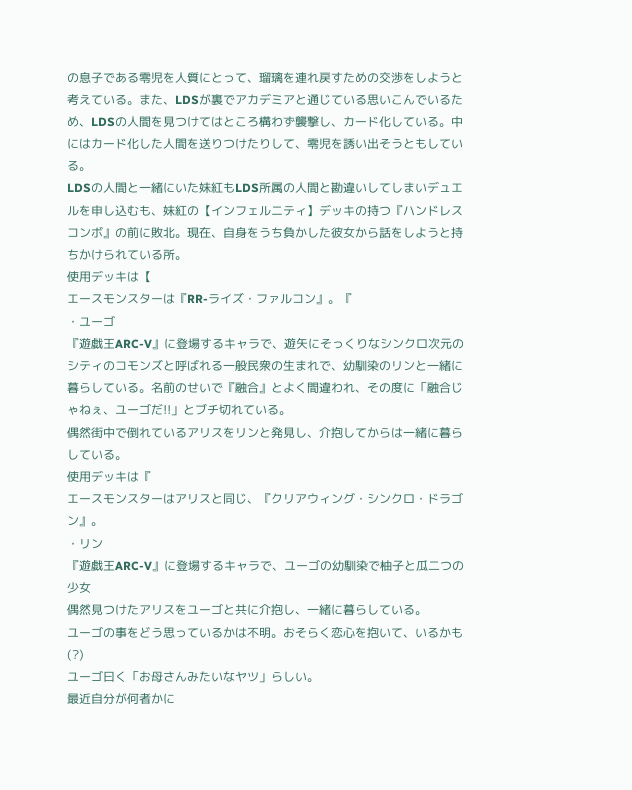の息子である零児を人質にとって、瑠璃を連れ戻すための交渉をしようと考えている。また、LDSが裏でアカデミアと通じている思いこんでいるため、LDSの人間を見つけてはところ構わず襲撃し、カード化している。中にはカード化した人間を送りつけたりして、零児を誘い出そうともしている。
LDSの人間と一緒にいた妹紅もLDS所属の人間と勘違いしてしまいデュエルを申し込むも、妹紅の【インフェルニティ】デッキの持つ『ハンドレスコンボ』の前に敗北。現在、自身をうち負かした彼女から話をしようと持ちかけられている所。
使用デッキは【
エースモンスターは『RR-ライズ・ファルコン』。『
・ユーゴ
『遊戯王ARC-V』に登場するキャラで、遊矢にそっくりなシンクロ次元の
シティのコモンズと呼ばれる一般民衆の生まれで、幼馴染のリンと一緒に暮らしている。名前のせいで『融合』とよく間違われ、その度に「融合じゃねぇ、ユーゴだ!!」とブチ切れている。
偶然街中で倒れているアリスをリンと発見し、介抱してからは一緒に暮らしている。
使用デッキは『
エースモンスターはアリスと同じ、『クリアウィング・シンクロ・ドラゴン』。
・リン
『遊戯王ARC-V』に登場するキャラで、ユーゴの幼馴染で柚子と瓜二つの少女
偶然見つけたアリスをユーゴと共に介抱し、一緒に暮らしている。
ユーゴの事をどう思っているかは不明。おそらく恋心を抱いて、いるかも(?)
ユーゴ曰く「お母さんみたいなヤツ」らしい。
最近自分が何者かに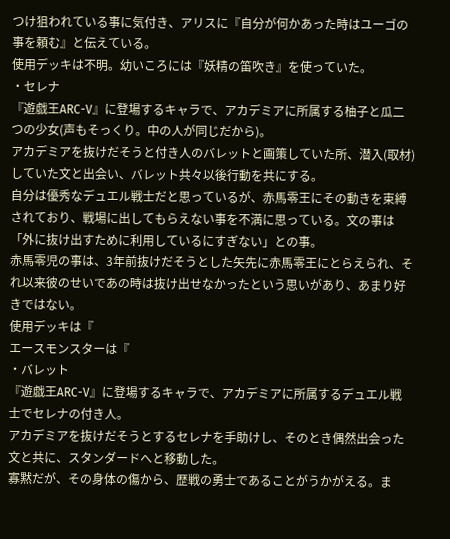つけ狙われている事に気付き、アリスに『自分が何かあった時はユーゴの事を頼む』と伝えている。
使用デッキは不明。幼いころには『妖精の笛吹き』を使っていた。
・セレナ
『遊戯王ARC-V』に登場するキャラで、アカデミアに所属する柚子と瓜二つの少女(声もそっくり。中の人が同じだから)。
アカデミアを抜けだそうと付き人のバレットと画策していた所、潜入(取材)していた文と出会い、バレット共々以後行動を共にする。
自分は優秀なデュエル戦士だと思っているが、赤馬零王にその動きを束縛されており、戦場に出してもらえない事を不満に思っている。文の事は「外に抜け出すために利用しているにすぎない」との事。
赤馬零児の事は、3年前抜けだそうとした矢先に赤馬零王にとらえられ、それ以来彼のせいであの時は抜け出せなかったという思いがあり、あまり好きではない。
使用デッキは『
エースモンスターは『
・バレット
『遊戯王ARC-V』に登場するキャラで、アカデミアに所属するデュエル戦士でセレナの付き人。
アカデミアを抜けだそうとするセレナを手助けし、そのとき偶然出会った文と共に、スタンダードへと移動した。
寡黙だが、その身体の傷から、歴戦の勇士であることがうかがえる。ま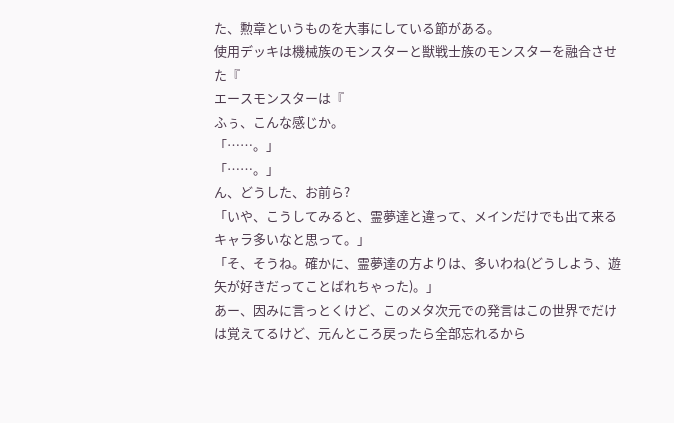た、勲章というものを大事にしている節がある。
使用デッキは機械族のモンスターと獣戦士族のモンスターを融合させた『
エースモンスターは『
ふぅ、こんな感じか。
「……。」
「……。」
ん、どうした、お前ら?
「いや、こうしてみると、霊夢達と違って、メインだけでも出て来るキャラ多いなと思って。」
「そ、そうね。確かに、霊夢達の方よりは、多いわね(どうしよう、遊矢が好きだってことばれちゃった)。」
あー、因みに言っとくけど、このメタ次元での発言はこの世界でだけは覚えてるけど、元んところ戻ったら全部忘れるから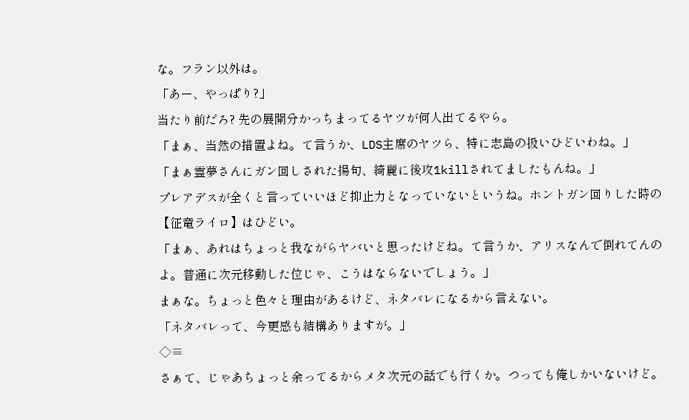な。フラン以外は。
「あー、やっぱり?」
当たり前だろ? 先の展開分かっちまってるヤツが何人出てるやら。
「まぁ、当然の措置よね。て言うか、LDS主席のヤツら、特に志島の扱いひどいわね。」
「まぁ霊夢さんにガン回しされた揚句、綺麗に後攻1killされてましたもんね。」
プレアデスが全くと言っていいほど抑止力となっていないというね。ホントガン回りした時の【征竜ライロ】はひどい。
「まぁ、あれはちょっと我ながらヤバいと思ったけどね。て言うか、アリスなんで倒れてんのよ。普通に次元移動した位じゃ、こうはならないでしょう。」
まぁな。ちょっと色々と理由があるけど、ネタバレになるから言えない。
「ネタバレって、今更感も結構ありますが。」
◇≡
さぁて、じゃあちょっと余ってるからメタ次元の話でも行くか。つっても俺しかいないけど。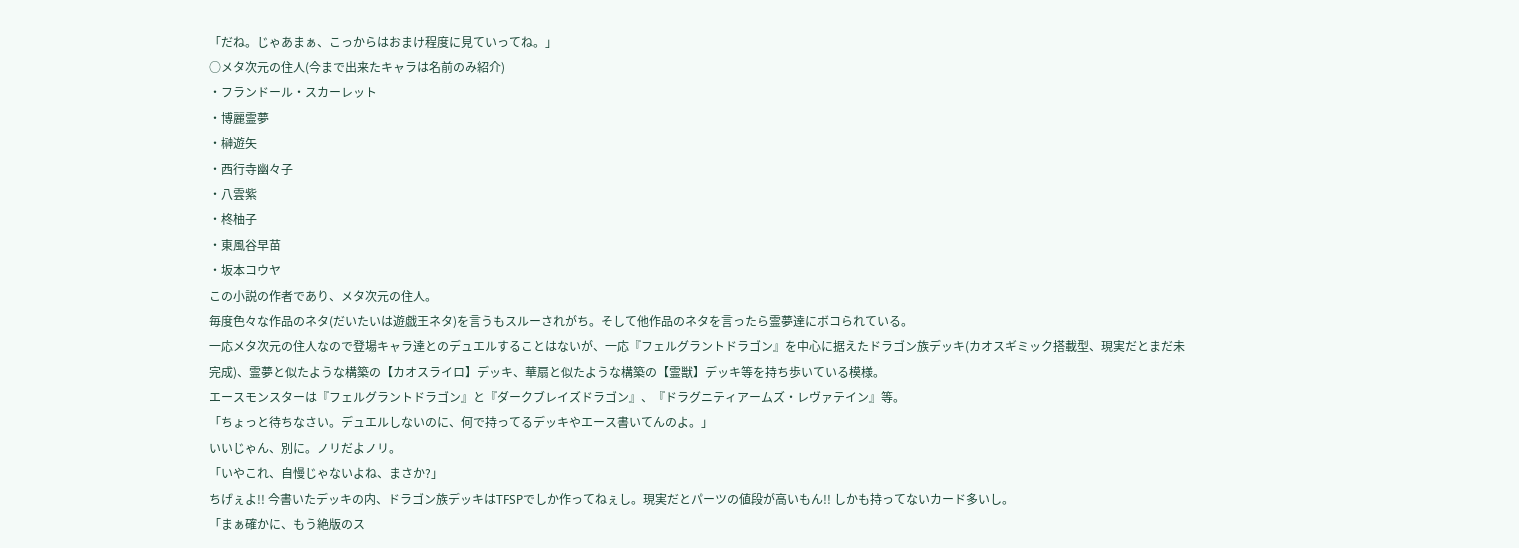「だね。じゃあまぁ、こっからはおまけ程度に見ていってね。」
○メタ次元の住人(今まで出来たキャラは名前のみ紹介)
・フランドール・スカーレット
・博麗霊夢
・榊遊矢
・西行寺幽々子
・八雲紫
・柊柚子
・東風谷早苗
・坂本コウヤ
この小説の作者であり、メタ次元の住人。
毎度色々な作品のネタ(だいたいは遊戯王ネタ)を言うもスルーされがち。そして他作品のネタを言ったら霊夢達にボコられている。
一応メタ次元の住人なので登場キャラ達とのデュエルすることはないが、一応『フェルグラントドラゴン』を中心に据えたドラゴン族デッキ(カオスギミック搭載型、現実だとまだ未完成)、霊夢と似たような構築の【カオスライロ】デッキ、華扇と似たような構築の【霊獣】デッキ等を持ち歩いている模様。
エースモンスターは『フェルグラントドラゴン』と『ダークブレイズドラゴン』、『ドラグニティアームズ・レヴァテイン』等。
「ちょっと待ちなさい。デュエルしないのに、何で持ってるデッキやエース書いてんのよ。」
いいじゃん、別に。ノリだよノリ。
「いやこれ、自慢じゃないよね、まさか?」
ちげぇよ!! 今書いたデッキの内、ドラゴン族デッキはTFSPでしか作ってねぇし。現実だとパーツの値段が高いもん!! しかも持ってないカード多いし。
「まぁ確かに、もう絶版のス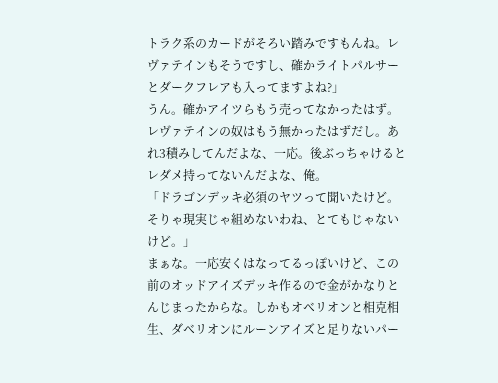トラク系のカードがそろい踏みですもんね。レヴァテインもそうですし、確かライトパルサーとダークフレアも入ってますよね?」
うん。確かアイツらもう売ってなかったはず。レヴァテインの奴はもう無かったはずだし。あれ3積みしてんだよな、一応。後ぶっちゃけるとレダメ持ってないんだよな、俺。
「ドラゴンデッキ必須のヤツって聞いたけど。そりゃ現実じゃ組めないわね、とてもじゃないけど。」
まぁな。一応安くはなってるっぽいけど、この前のオッドアイズデッキ作るので金がかなりとんじまったからな。しかもオベリオンと相克相生、ダベリオンにルーンアイズと足りないパー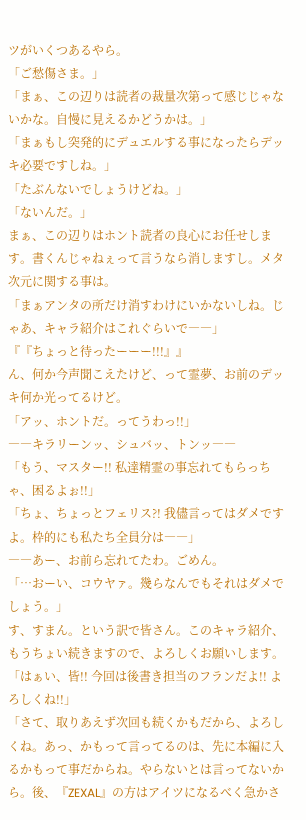ツがいくつあるやら。
「ご愁傷さま。」
「まぁ、この辺りは読者の裁量次第って感じじゃないかな。自慢に見えるかどうかは。」
「まぁもし突発的にデュエルする事になったらデッキ必要ですしね。」
「たぶんないでしょうけどね。」
「ないんだ。」
まぁ、この辺りはホント読者の良心にお任せします。書くんじゃねぇって言うなら消しますし。メタ次元に関する事は。
「まぁアンタの所だけ消すわけにいかないしね。じゃあ、キャラ紹介はこれぐらいで――」
『『ちょっと待ったーーー!!!』』
ん、何か今声聞こえたけど、って霊夢、お前のデッキ何か光ってるけど。
「アッ、ホントだ。ってうわっ!!」
――キラリーンッ、シュバッ、トンッ――
「もう、マスター!! 私達精霊の事忘れてもらっちゃ、困るよぉ!!」
「ちょ、ちょっとフェリス?! 我儘言ってはダメですよ。枠的にも私たち全員分は――」
――あー、お前ら忘れてたわ。ごめん。
「…おーい、コウヤァ。幾らなんでもそれはダメでしょう。」
す、すまん。という訳で皆さん。このキャラ紹介、もうちょい続きますので、よろしくお願いします。
「はぁい、皆!! 今回は後書き担当のフランだよ!! よろしくね!!」
「さて、取りあえず次回も続くかもだから、よろしくね。あっ、かもって言ってるのは、先に本編に入るかもって事だからね。やらないとは言ってないから。後、『ZEXAL』の方はアイツになるべく急かさ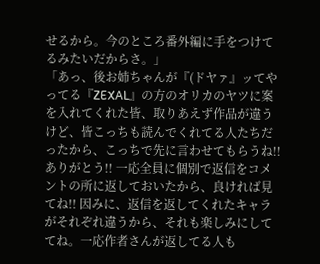せるから。今のところ番外編に手をつけてるみたいだからさ。」
「あっ、後お姉ちゃんが『(ドヤァ』ッてやってる『ZEXAL』の方のオリカのヤツに案を入れてくれた皆、取りあえず作品が違うけど、皆こっちも読んでくれてる人たちだったから、こっちで先に言わせてもらうね!! ありがとう!! 一応全員に個別で返信をコメントの所に返しておいたから、良ければ見てね!! 因みに、返信を返してくれたキャラがそれぞれ違うから、それも楽しみにしててね。一応作者さんが返してる人も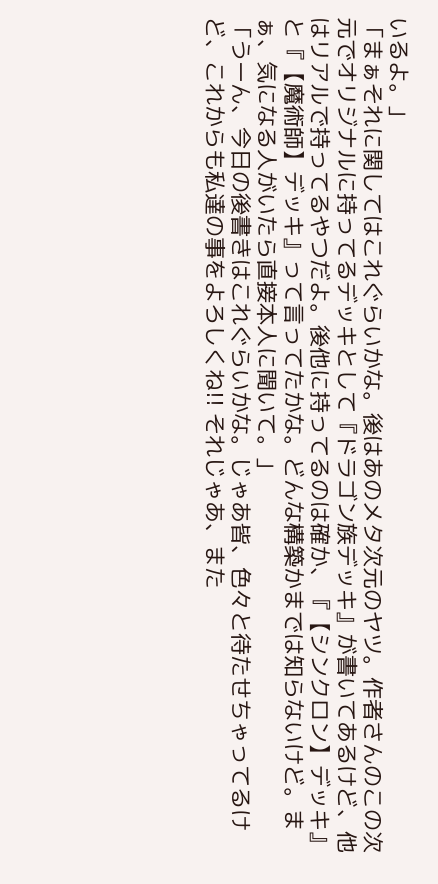いるよ。」
「まぁそれに関してはこれぐらいかな。後はあのメタ次元のヤツ。作者さんのこの次元でオリジナルに持ってるデッキとして『ドラゴン族デッキ』が書いてあるけど、他はリアルで持ってるやつだよ。後他に持ってるのは確か、『【シンクロン】デッキ』と『【魔術師】デッキ』って言ってたかな。どんな構築かまでは知らないけど。まぁ、気になる人がいたら直接本人に聞いて。」
「うーん、今日の後書きはこれぐらいかな。じゃあ皆、色々と待たせちゃってるけど、これからも私達の事をよろしくね!! それじゃあ、また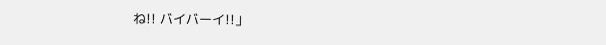ね!! バイバーイ!!」